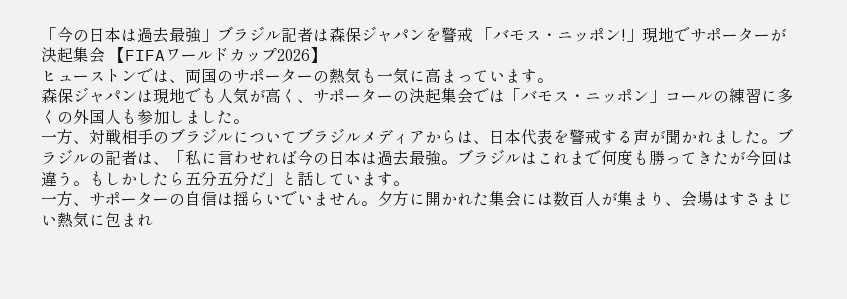「今の日本は過去最強」ブラジル記者は森保ジャパンを警戒 「バモス・ニッポン!」現地でサポーターが決起集会 【FIFAワールドカップ2026】
ヒューストンでは、両国のサポーターの熱気も一気に高まっています。
森保ジャパンは現地でも人気が高く、サポーターの決起集会では「バモス・ニッポン」コールの練習に多くの外国人も参加しました。
一方、対戦相手のブラジルについてブラジルメディアからは、日本代表を警戒する声が聞かれました。ブラジルの記者は、「私に言わせれば今の日本は過去最強。ブラジルはこれまで何度も勝ってきたが今回は違う。もしかしたら五分五分だ」と話しています。
一方、サポーターの自信は揺らいでいません。夕方に開かれた集会には数百人が集まり、会場はすさまじい熱気に包まれ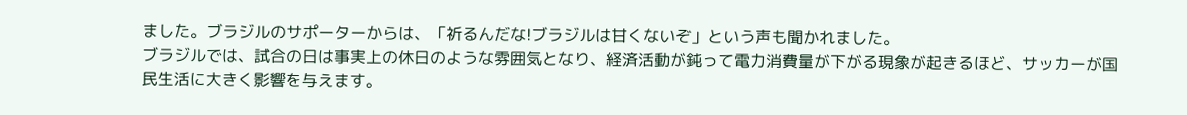ました。ブラジルのサポーターからは、「祈るんだな!ブラジルは甘くないぞ」という声も聞かれました。
ブラジルでは、試合の日は事実上の休日のような雰囲気となり、経済活動が鈍って電力消費量が下がる現象が起きるほど、サッカーが国民生活に大きく影響を与えます。